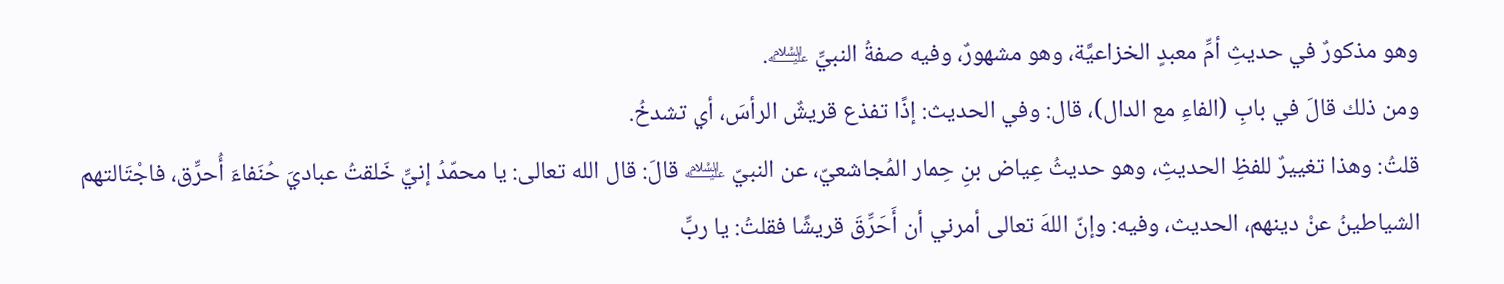وهو مذكورٌ في حديثِ أمِّ معبدٍ الخزاعيَّة، وهو مشهورٌ، وفيه صفةُ النبيِّ ﵇.
ومن ذلك قالَ في بابِ (الفاءِ مع الدال)، قال: وفي الحديث: إذًا تفذع قريشٌ الرأسَ، أي تشدخُ.
قلتُ: وهذا تغييرٌ للفظِ الحديثِ، وهو حديثُ عِياض بنِ حِمار المُجاشعيّ، عن النبيّ ﵇ قالَ: قال الله تعالى: يا محمّدُ إنيِّ خَلقتُ عباديَ حُنَفاءَ أُحرِّق، فاجْتَالتهم الشياطينُ عنْ دينهم، الحديث، وفيه: وإنّ اللهَ تعالى أمرني أن أَحَرِّقَ قريشًا فقلتُ: يا ربِّ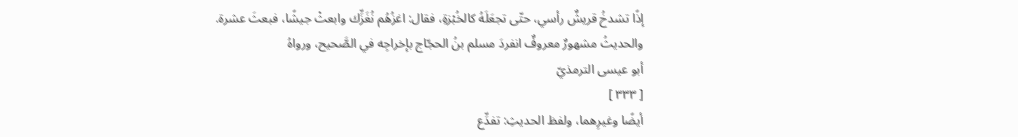إذًا تشدخُ قريشٌ رأسي، حتّى تجعَلَهُ كالخُبْزةِ، فقال: اغزُهُم نُغَزِّك وابعثْ جيشًا، فبعثَ عشرة.
والحديثُ مشهورٌ معروفٌ انفردَ مسلم بنُ الحجّاج بإخراجِه في الصَّحيح، ورواهُ
أبو عيسى الترمذيّ
[ ٣٣٣ ]
أيضًا وغيرِهما، ولفظ الحديثِ: تفدِّع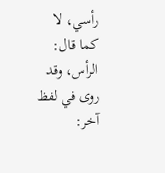رأسي، لا كما قال: الرأس، وقد روى في لفظ آخر: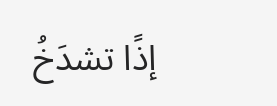إذًا تشدَخُ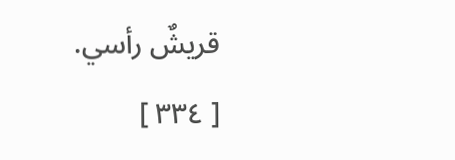قريشٌ رأسي.
[ ٣٣٤ ]